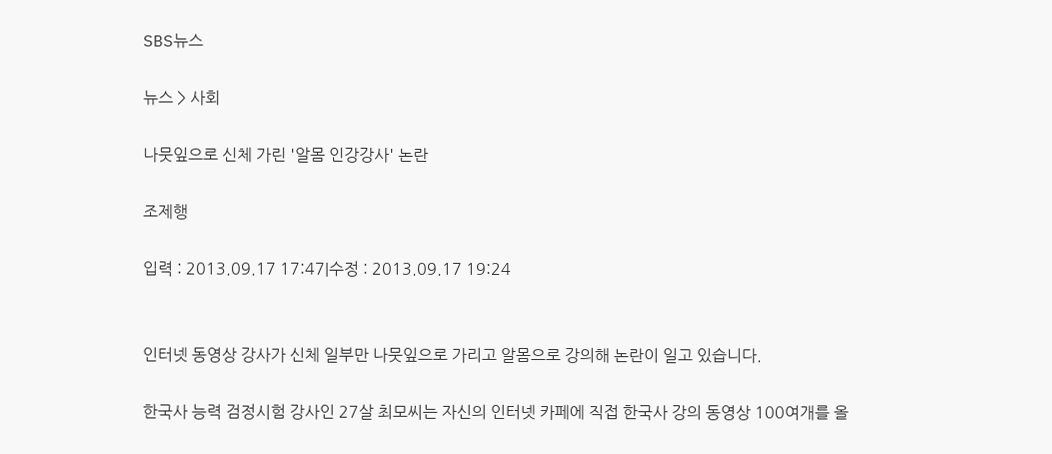SBS뉴스

뉴스 > 사회

나뭇잎으로 신체 가린 '알몸 인강강사' 논란

조제행

입력 : 2013.09.17 17:47|수정 : 2013.09.17 19:24


인터넷 동영상 강사가 신체 일부만 나뭇잎으로 가리고 알몸으로 강의해 논란이 일고 있습니다.

한국사 능력 검정시험 강사인 27살 최모씨는 자신의 인터넷 카페에 직접 한국사 강의 동영상 100여개를 올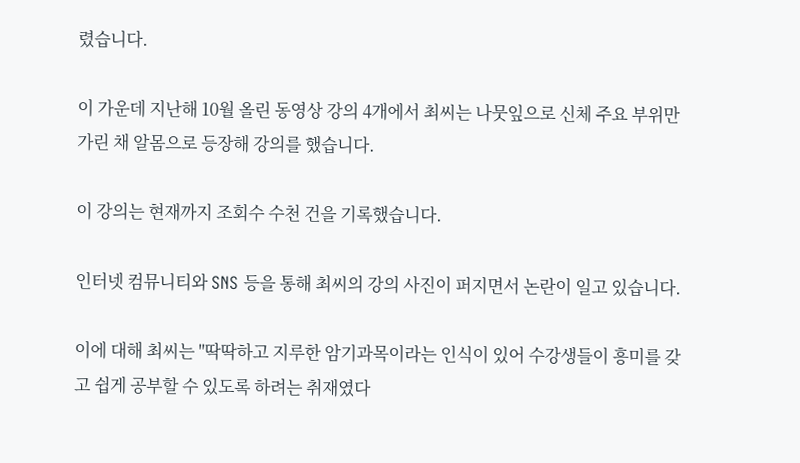렸습니다.

이 가운데 지난해 10월 올린 동영상 강의 4개에서 최씨는 나뭇잎으로 신체 주요 부위만 가린 채 알몸으로 등장해 강의를 했습니다.

이 강의는 현재까지 조회수 수천 건을 기록했습니다.

인터넷 컴뮤니티와 SNS 등을 통해 최씨의 강의 사진이 퍼지면서 논란이 일고 있습니다.

이에 대해 최씨는 "딱딱하고 지루한 암기과목이라는 인식이 있어 수강생들이 흥미를 갖고 쉽게 공부할 수 있도록 하려는 취재였다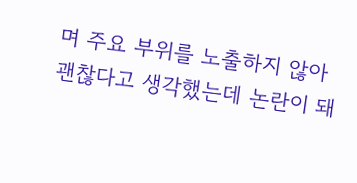며 주요 부위를 노출하지 않아 괜찮다고 생각했는데 논란이 돼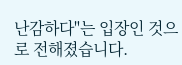난감하다"는 입장인 것으로 전해졌습니다.